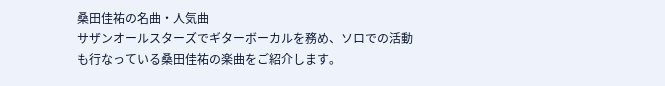桑田佳祐の名曲・人気曲
サザンオールスターズでギターボーカルを務め、ソロでの活動も行なっている桑田佳祐の楽曲をご紹介します。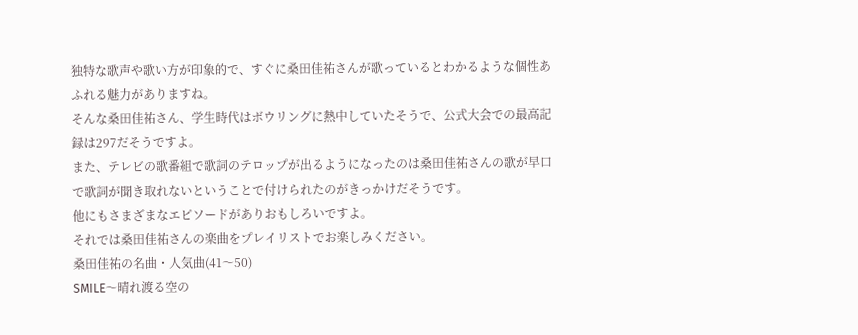独特な歌声や歌い方が印象的で、すぐに桑田佳祐さんが歌っているとわかるような個性あふれる魅力がありますね。
そんな桑田佳祐さん、学生時代はボウリングに熱中していたそうで、公式大会での最高記録は297だそうですよ。
また、テレビの歌番組で歌詞のテロップが出るようになったのは桑田佳祐さんの歌が早口で歌詞が聞き取れないということで付けられたのがきっかけだそうです。
他にもさまざまなエピソードがありおもしろいですよ。
それでは桑田佳祐さんの楽曲をプレイリストでお楽しみください。
桑田佳祐の名曲・人気曲(41〜50)
SMILE〜晴れ渡る空の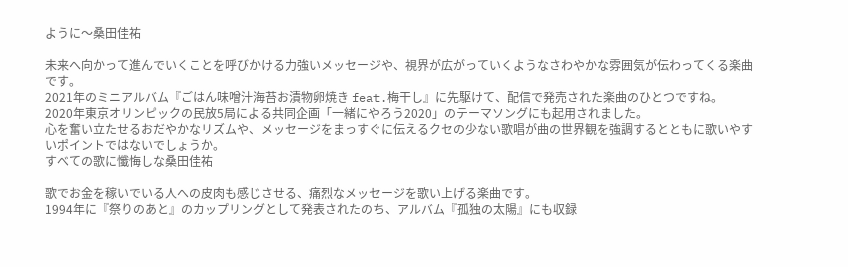ように〜桑田佳祐

未来へ向かって進んでいくことを呼びかける力強いメッセージや、視界が広がっていくようなさわやかな雰囲気が伝わってくる楽曲です。
2021年のミニアルバム『ごはん味噌汁海苔お漬物卵焼き feat.梅干し』に先駆けて、配信で発売された楽曲のひとつですね。
2020年東京オリンピックの民放5局による共同企画「一緒にやろう2020」のテーマソングにも起用されました。
心を奮い立たせるおだやかなリズムや、メッセージをまっすぐに伝えるクセの少ない歌唱が曲の世界観を強調するとともに歌いやすいポイントではないでしょうか。
すべての歌に懺悔しな桑田佳祐

歌でお金を稼いでいる人への皮肉も感じさせる、痛烈なメッセージを歌い上げる楽曲です。
1994年に『祭りのあと』のカップリングとして発表されたのち、アルバム『孤独の太陽』にも収録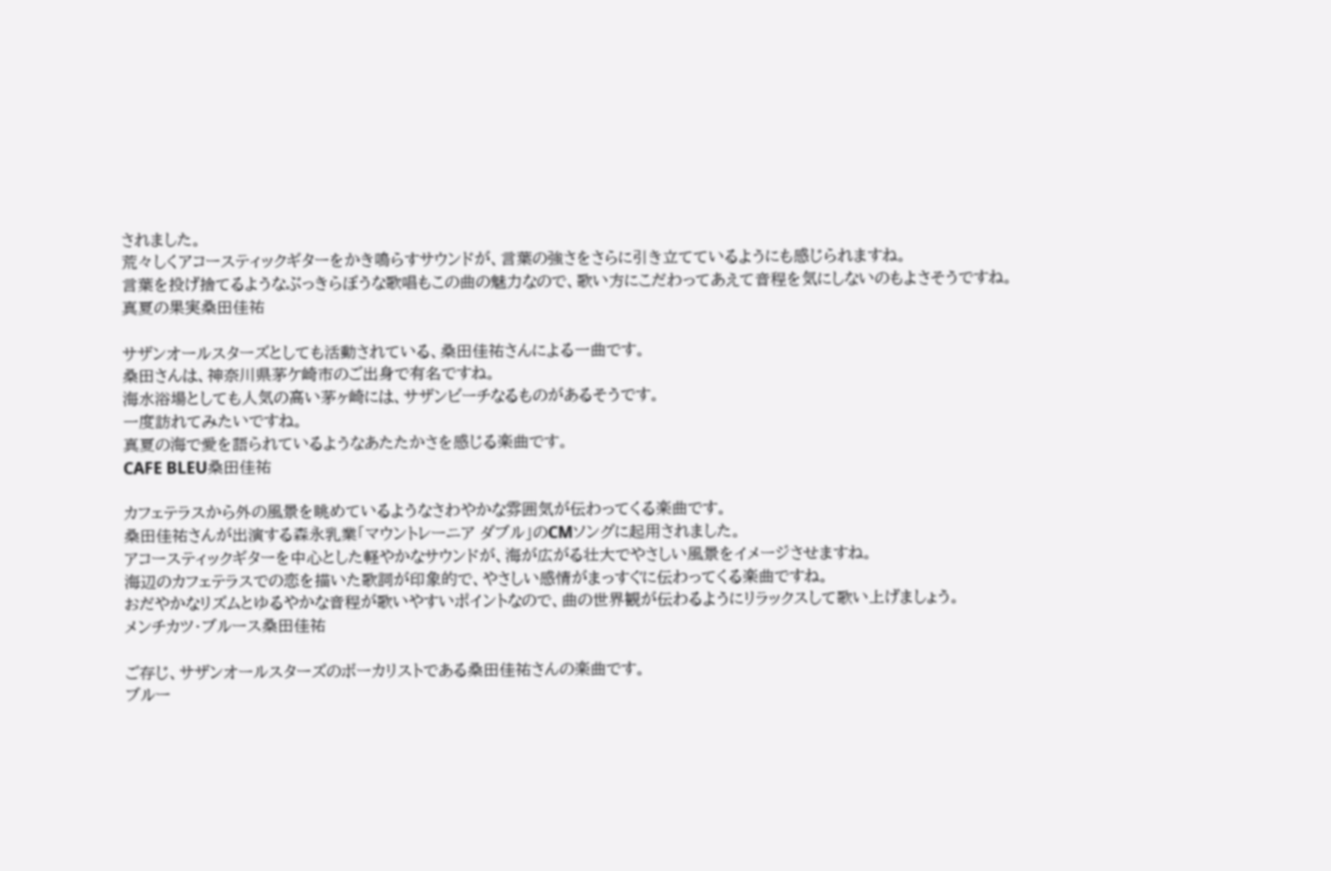されました。
荒々しくアコースティックギターをかき鳴らすサウンドが、言葉の強さをさらに引き立てているようにも感じられますね。
言葉を投げ捨てるようなぶっきらぼうな歌唱もこの曲の魅力なので、歌い方にこだわってあえて音程を気にしないのもよさそうですね。
真夏の果実桑田佳祐

サザンオールスターズとしても活動されている、桑田佳祐さんによる一曲です。
桑田さんは、神奈川県茅ケ崎市のご出身で有名ですね。
海水浴場としても人気の高い茅ヶ崎には、サザンビーチなるものがあるそうです。
一度訪れてみたいですね。
真夏の海で愛を語られているようなあたたかさを感じる楽曲です。
CAFE BLEU桑田佳祐

カフェテラスから外の風景を眺めているようなさわやかな雰囲気が伝わってくる楽曲です。
桑田佳祐さんが出演する森永乳業「マウントレーニア ダブル」のCMソングに起用されました。
アコースティックギターを中心とした軽やかなサウンドが、海が広がる壮大でやさしい風景をイメージさせますね。
海辺のカフェテラスでの恋を描いた歌詞が印象的で、やさしい感情がまっすぐに伝わってくる楽曲ですね。
おだやかなリズムとゆるやかな音程が歌いやすいポイントなので、曲の世界観が伝わるようにリラックスして歌い上げましょう。
メンチカツ・ブルース桑田佳祐

ご存じ、サザンオールスターズのボーカリストである桑田佳祐さんの楽曲です。
ブルー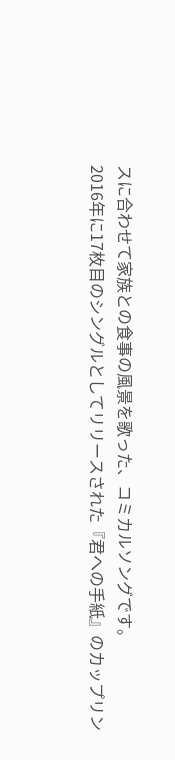スに合わせて家族との食事の風景を歌った、コミカルソングです。
2016年に17枚目のシングルとしてリリースされた『君への手紙』のカップリン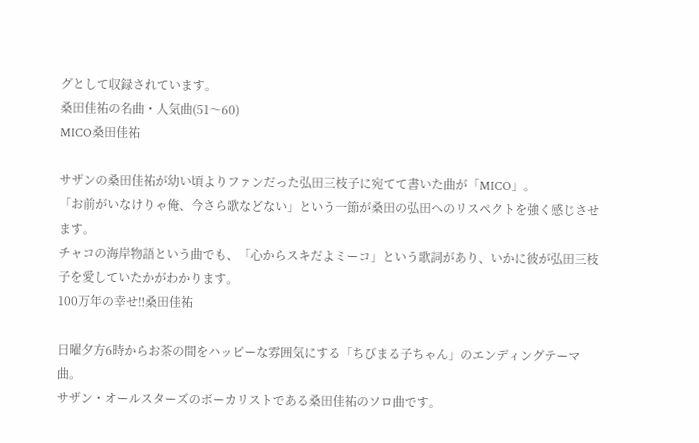グとして収録されています。
桑田佳祐の名曲・人気曲(51〜60)
MICO桑田佳祐

サザンの桑田佳祐が幼い頃よりファンだった弘田三枝子に宛てて書いた曲が「MICO」。
「お前がいなけりゃ俺、今さら歌などない」という一節が桑田の弘田へのリスペクトを強く感じさせます。
チャコの海岸物語という曲でも、「心からスキだよミーコ」という歌詞があり、いかに彼が弘田三枝子を愛していたかがわかります。
100万年の幸せ‼桑田佳祐

日曜夕方6時からお茶の間をハッピーな雰囲気にする「ちびまる子ちゃん」のエンディングテーマ曲。
サザン・オールスターズのボーカリストである桑田佳祐のソロ曲です。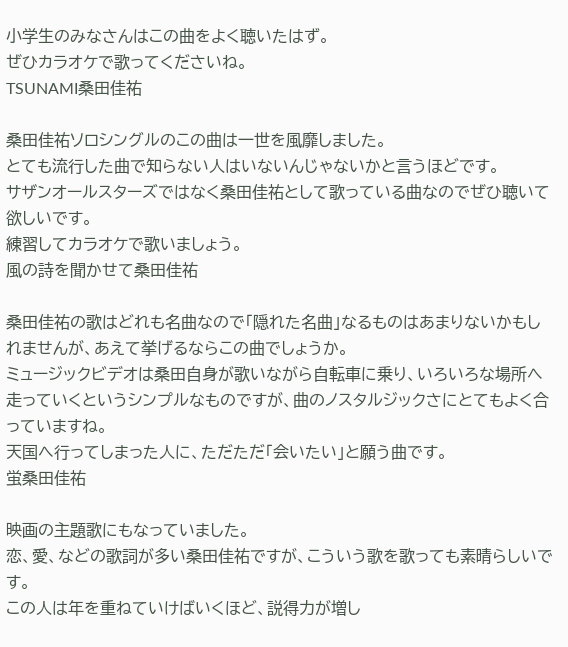小学生のみなさんはこの曲をよく聴いたはず。
ぜひカラオケで歌ってくださいね。
TSUNAMI桑田佳祐

桑田佳祐ソロシングルのこの曲は一世を風靡しました。
とても流行した曲で知らない人はいないんじゃないかと言うほどです。
サザンオールスターズではなく桑田佳祐として歌っている曲なのでぜひ聴いて欲しいです。
練習してカラオケで歌いましょう。
風の詩を聞かせて桑田佳祐

桑田佳祐の歌はどれも名曲なので「隠れた名曲」なるものはあまりないかもしれませんが、あえて挙げるならこの曲でしょうか。
ミュージックビデオは桑田自身が歌いながら自転車に乗り、いろいろな場所へ走っていくというシンプルなものですが、曲のノスタルジックさにとてもよく合っていますね。
天国へ行ってしまった人に、ただただ「会いたい」と願う曲です。
蛍桑田佳祐

映画の主題歌にもなっていました。
恋、愛、などの歌詞が多い桑田佳祐ですが、こういう歌を歌っても素晴らしいです。
この人は年を重ねていけばいくほど、説得力が増し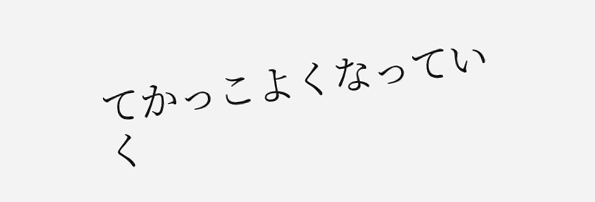てかっこよくなっていく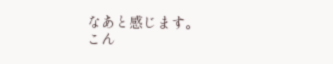なあと感じます。
こん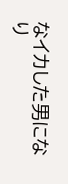なイカした男になり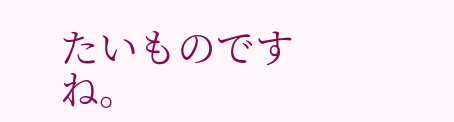たいものですね。